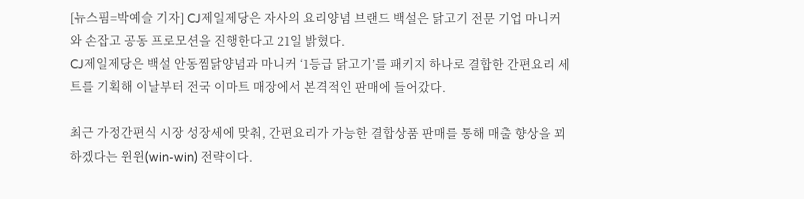[뉴스핌=박예슬 기자] CJ제일제당은 자사의 요리양념 브랜드 백설은 닭고기 전문 기업 마니커와 손잡고 공동 프로모션을 진행한다고 21일 밝혔다.
CJ제일제당은 백설 안동찜닭양념과 마니커 ‘1등급 닭고기’를 패키지 하나로 결합한 간편요리 세트를 기획해 이날부터 전국 이마트 매장에서 본격적인 판매에 들어갔다.

최근 가정간편식 시장 성장세에 맞춰, 간편요리가 가능한 결합상품 판매를 통해 매출 향상을 꾀하겠다는 윈윈(win-win) 전략이다.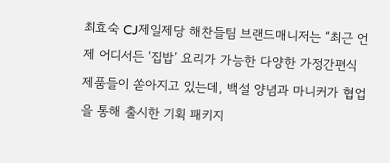최효숙 CJ제일제당 해찬들팀 브랜드매니저는 “최근 언제 어디서든 ‘집밥’ 요리가 가능한 다양한 가정간편식 제품들이 쏟아지고 있는데, 백설 양념과 마니커가 협업을 통해 출시한 기획 패키지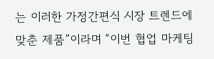는 이러한 가정간편식 시장 트렌드에 맞춘 제품”이라며 “이번 협업 마케팅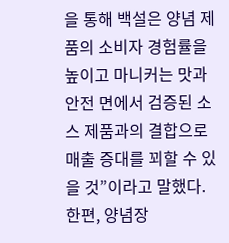을 통해 백설은 양념 제품의 소비자 경험률을 높이고 마니커는 맛과 안전 면에서 검증된 소스 제품과의 결합으로 매출 증대를 꾀할 수 있을 것”이라고 말했다.
한편, 양념장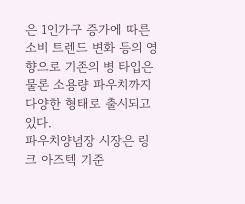은 1인가구 증가에 따른 소비 트렌드 변화 등의 영향으로 기존의 병 타입은 물론 소용량 파우치까지 다양한 형태로 출시되고 있다.
파우치양념장 시장은 링크 아즈텍 기준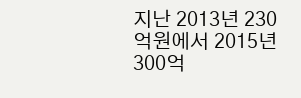지난 2013년 230억원에서 2015년 300억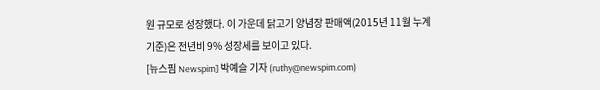원 규모로 성장했다. 이 가운데 닭고기 양념장 판매액(2015년 11월 누계 기준)은 전년비 9% 성장세를 보이고 있다.
[뉴스핌 Newspim] 박예슬 기자 (ruthy@newspim.com)